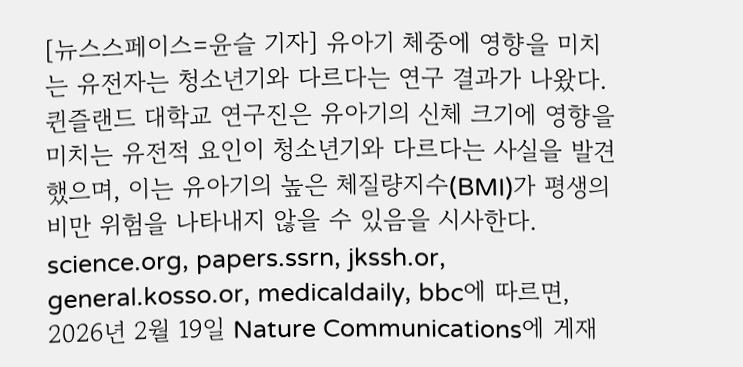[뉴스스페이스=윤슬 기자] 유아기 체중에 영향을 미치는 유전자는 청소년기와 다르다는 연구 결과가 나왔다. 퀸즐랜드 대학교 연구진은 유아기의 신체 크기에 영향을 미치는 유전적 요인이 청소년기와 다르다는 사실을 발견했으며, 이는 유아기의 높은 체질량지수(BMI)가 평생의 비만 위험을 나타내지 않을 수 있음을 시사한다. science.org, papers.ssrn, jkssh.or, general.kosso.or, medicaldaily, bbc에 따르면, 2026년 2월 19일 Nature Communications에 게재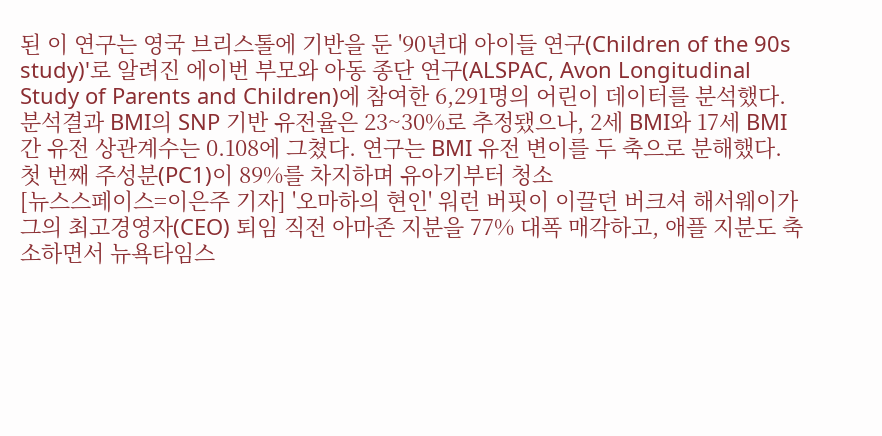된 이 연구는 영국 브리스톨에 기반을 둔 '90년대 아이들 연구(Children of the 90s study)'로 알려진 에이번 부모와 아동 종단 연구(ALSPAC, Avon Longitudinal Study of Parents and Children)에 참여한 6,291명의 어린이 데이터를 분석했다. 분석결과 BMI의 SNP 기반 유전율은 23~30%로 추정됐으나, 2세 BMI와 17세 BMI 간 유전 상관계수는 0.108에 그쳤다. 연구는 BMI 유전 변이를 두 축으로 분해했다. 첫 번째 주성분(PC1)이 89%를 차지하며 유아기부터 청소
[뉴스스페이스=이은주 기자] '오마하의 현인' 워런 버핏이 이끌던 버크셔 해서웨이가 그의 최고경영자(CEO) 퇴임 직전 아마존 지분을 77% 대폭 매각하고, 애플 지분도 축소하면서 뉴욕타임스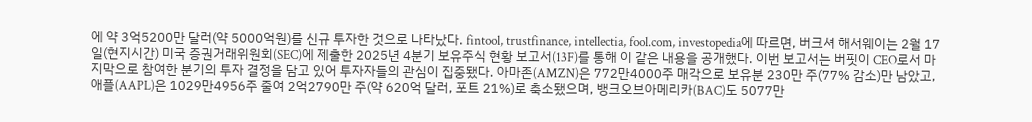에 약 3억5200만 달러(약 5000억원)를 신규 투자한 것으로 나타났다. fintool, trustfinance, intellectia, fool.com, investopedia에 따르면, 버크셔 해서웨이는 2월 17일(현지시간) 미국 증권거래위원회(SEC)에 제출한 2025년 4분기 보유주식 현황 보고서(13F)를 통해 이 같은 내용을 공개했다. 이번 보고서는 버핏이 CEO로서 마지막으로 참여한 분기의 투자 결정을 담고 있어 투자자들의 관심이 집중됐다. 아마존(AMZN)은 772만4000주 매각으로 보유분 230만 주(77% 감소)만 남았고, 애플(AAPL)은 1029만4956주 줄여 2억2790만 주(약 620억 달러, 포트 21%)로 축소됐으며, 뱅크오브아메리카(BAC)도 5077만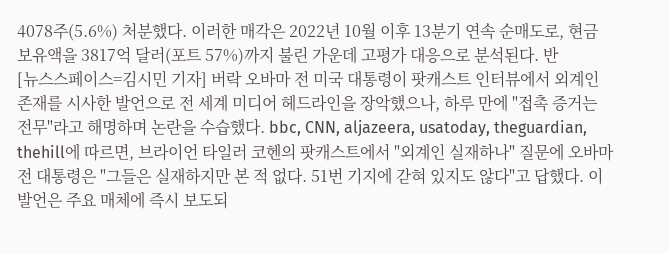4078주(5.6%) 처분했다. 이러한 매각은 2022년 10월 이후 13분기 연속 순매도로, 현금 보유액을 3817억 달러(포트 57%)까지 불린 가운데 고평가 대응으로 분석된다. 반
[뉴스스페이스=김시민 기자] 버락 오바마 전 미국 대통령이 팟캐스트 인터뷰에서 외계인 존재를 시사한 발언으로 전 세계 미디어 헤드라인을 장악했으나, 하루 만에 "접촉 증거는 전무"라고 해명하며 논란을 수습했다. bbc, CNN, aljazeera, usatoday, theguardian, thehill에 따르면, 브라이언 타일러 코헨의 팟캐스트에서 "외계인 실재하나" 질문에 오바마 전 대통령은 "그들은 실재하지만 본 적 없다. 51번 기지에 갇혀 있지도 않다"고 답했다. 이 발언은 주요 매체에 즉시 보도되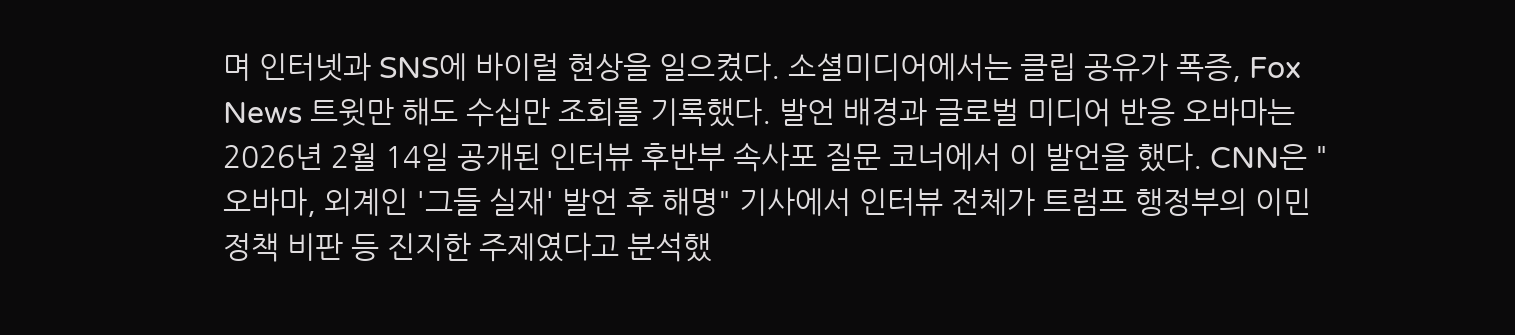며 인터넷과 SNS에 바이럴 현상을 일으켰다. 소셜미디어에서는 클립 공유가 폭증, Fox News 트윗만 해도 수십만 조회를 기록했다. 발언 배경과 글로벌 미디어 반응 오바마는 2026년 2월 14일 공개된 인터뷰 후반부 속사포 질문 코너에서 이 발언을 했다. CNN은 "오바마, 외계인 '그들 실재' 발언 후 해명" 기사에서 인터뷰 전체가 트럼프 행정부의 이민 정책 비판 등 진지한 주제였다고 분석했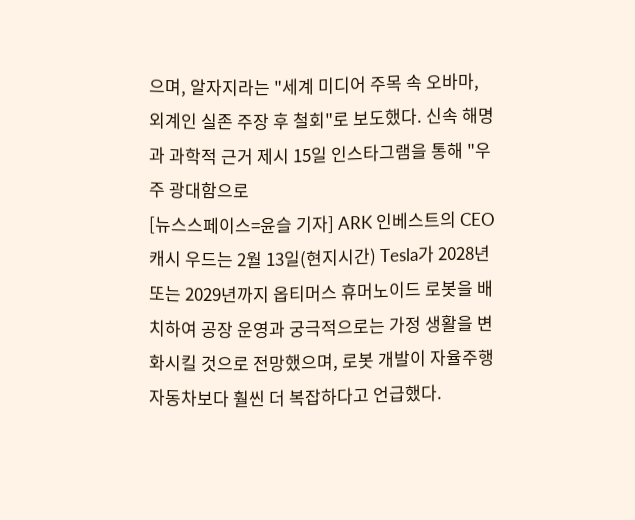으며, 알자지라는 "세계 미디어 주목 속 오바마, 외계인 실존 주장 후 철회"로 보도했다. 신속 해명과 과학적 근거 제시 15일 인스타그램을 통해 "우주 광대함으로
[뉴스스페이스=윤슬 기자] ARK 인베스트의 CEO 캐시 우드는 2월 13일(현지시간) Tesla가 2028년 또는 2029년까지 옵티머스 휴머노이드 로봇을 배치하여 공장 운영과 궁극적으로는 가정 생활을 변화시킬 것으로 전망했으며, 로봇 개발이 자율주행 자동차보다 훨씬 더 복잡하다고 언급했다.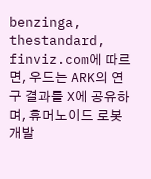benzinga, thestandard, finviz.com에 따르면, 우드는 ARK의 연구 결과를 X에 공유하며, 휴머노이드 로봇 개발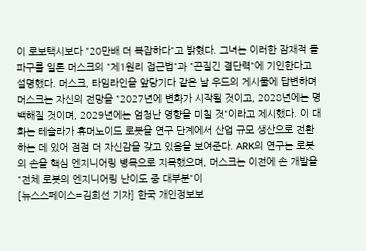이 로보택시보다 "20만배 더 복잡하다"고 밝혔다. 그녀는 이러한 잠재적 돌파구를 일론 머스크의 "제1원리 접근법"과 "끈질긴 결단력"에 기인한다고 설명했다. 머스크, 타임라인을 앞당기다 같은 날 우드의 게시물에 답변하며 머스크는 자신의 전망을 "2027년에 변화가 시작될 것이고, 2028년에는 명백해질 것이며, 2029년에는 엄청난 영향을 미칠 것"이라고 제시했다. 이 대화는 테슬라가 휴머노이드 로봇을 연구 단계에서 산업 규모 생산으로 전환하는 데 있어 점점 더 자신감을 갖고 있음을 보여준다. ARK의 연구는 로봇의 손을 핵심 엔지니어링 병목으로 지목했으며, 머스크는 이전에 손 개발을 "전체 로봇의 엔지니어링 난이도 중 대부분"이
[뉴스스페이스=김희선 기자] 한국 개인정보보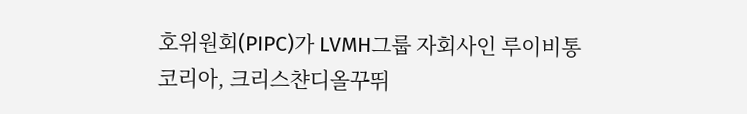호위원회(PIPC)가 LVMH그룹 자회사인 루이비통코리아, 크리스챤디올꾸뛰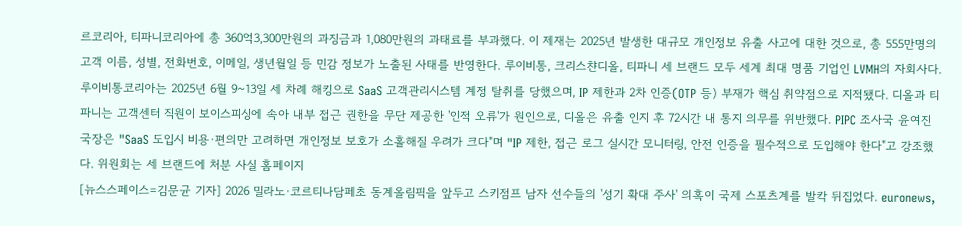르코리아, 티파니코리아에 총 360억3,300만원의 과징금과 1,080만원의 과태료를 부과했다. 이 제재는 2025년 발생한 대규모 개인정보 유출 사고에 대한 것으로, 총 555만명의 고객 이름, 성별, 전화번호, 이메일, 생년월일 등 민감 정보가 노출된 사태를 반영한다. 루이비통, 크리스챤디올, 티파니 세 브랜드 모두 세계 최대 명품 기업인 LVMH의 자회사다. 루이비통코리아는 2025년 6월 9~13일 세 차례 해킹으로 SaaS 고객관리시스템 계정 탈취를 당했으며, IP 제한과 2차 인증(OTP 등) 부재가 핵심 취약점으로 지적됐다. 디올과 티파니는 고객센터 직원이 보이스피싱에 속아 내부 접근 권한을 무단 제공한 '인적 오류'가 원인으로, 디올은 유출 인지 후 72시간 내 통지 의무를 위반했다. PIPC 조사국 윤여진 국장은 "SaaS 도입시 비용·편의만 고려하면 개인정보 보호가 소홀해질 우려가 크다"며 "IP 제한, 접근 로그 실시간 모니터링, 안전 인증을 필수적으로 도입해야 한다"고 강조했다. 위원회는 세 브랜드에 처분 사실 홈페이지
[뉴스스페이스=김문균 기자] 2026 밀라노·코르티나담페초 동계올림픽을 앞두고 스키점프 남자 선수들의 '성기 확대 주사' 의혹이 국제 스포츠계를 발칵 뒤집었다. euronews,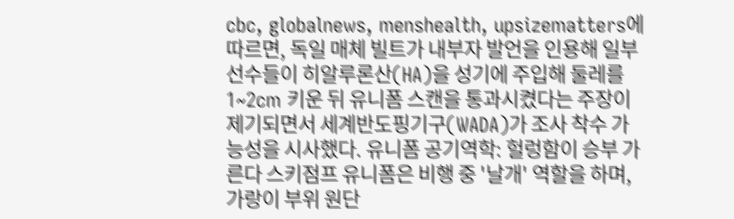cbc, globalnews, menshealth, upsizematters에 따르면, 독일 매체 빌트가 내부자 발언을 인용해 일부 선수들이 히알루론산(HA)을 성기에 주입해 둘레를 1~2cm 키운 뒤 유니폼 스캔을 통과시켰다는 주장이 제기되면서 세계반도핑기구(WADA)가 조사 착수 가능성을 시사했다. 유니폼 공기역학: 헐렁함이 승부 가른다 스키점프 유니폼은 비행 중 '날개' 역할을 하며, 가랑이 부위 원단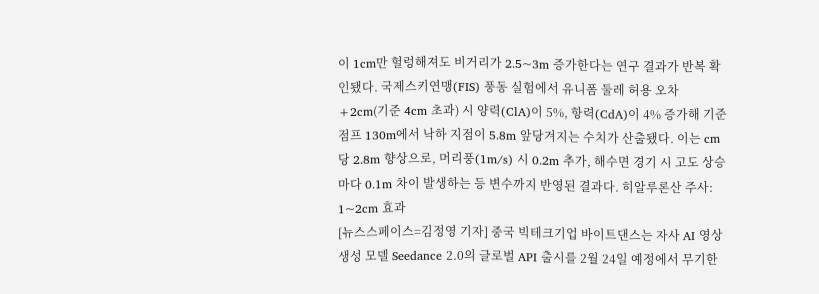이 1cm만 헐렁해져도 비거리가 2.5~3m 증가한다는 연구 결과가 반복 확인됐다. 국제스키연맹(FIS) 풍동 실험에서 유니폼 둘레 허용 오차 +2cm(기준 4cm 초과) 시 양력(ClA)이 5%, 항력(CdA)이 4% 증가해 기준 점프 130m에서 낙하 지점이 5.8m 앞당겨지는 수치가 산출됐다. 이는 cm당 2.8m 향상으로, 머리풍(1m/s) 시 0.2m 추가, 해수면 경기 시 고도 상승마다 0.1m 차이 발생하는 등 변수까지 반영된 결과다. 히알루론산 주사: 1~2cm 효과
[뉴스스페이스=김정영 기자] 중국 빅테크기업 바이트댄스는 자사 AI 영상 생성 모델 Seedance 2.0의 글로벌 API 출시를 2월 24일 예정에서 무기한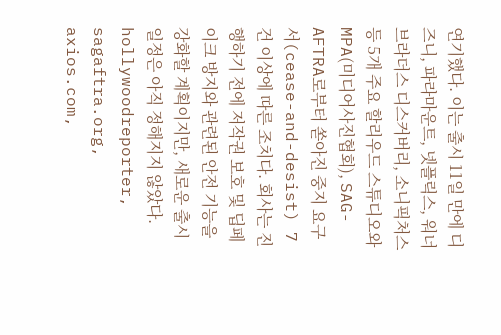연기했다. 이는 출시 11일 만에 디즈니, 파라마운트, 넷플릭스, 워너브라더스 디스커버리, 소니픽처스 등 5개 주요 할리우드 스튜디오와 MPA(미디어사진협회), SAG-AFTRA로부터 쏟아진 중지 요구서(cease-and-desist) 7건 이상에 따른 조치다. 회사는 진행하기 전에 저작권 보호 및 딥페이크 방지와 관련된 안전 기능을 강화할 계획이지만, 새로운 출시 일정은 아직 정해지지 않았다. hollywoodreporter, sagaftra.org, axios.com,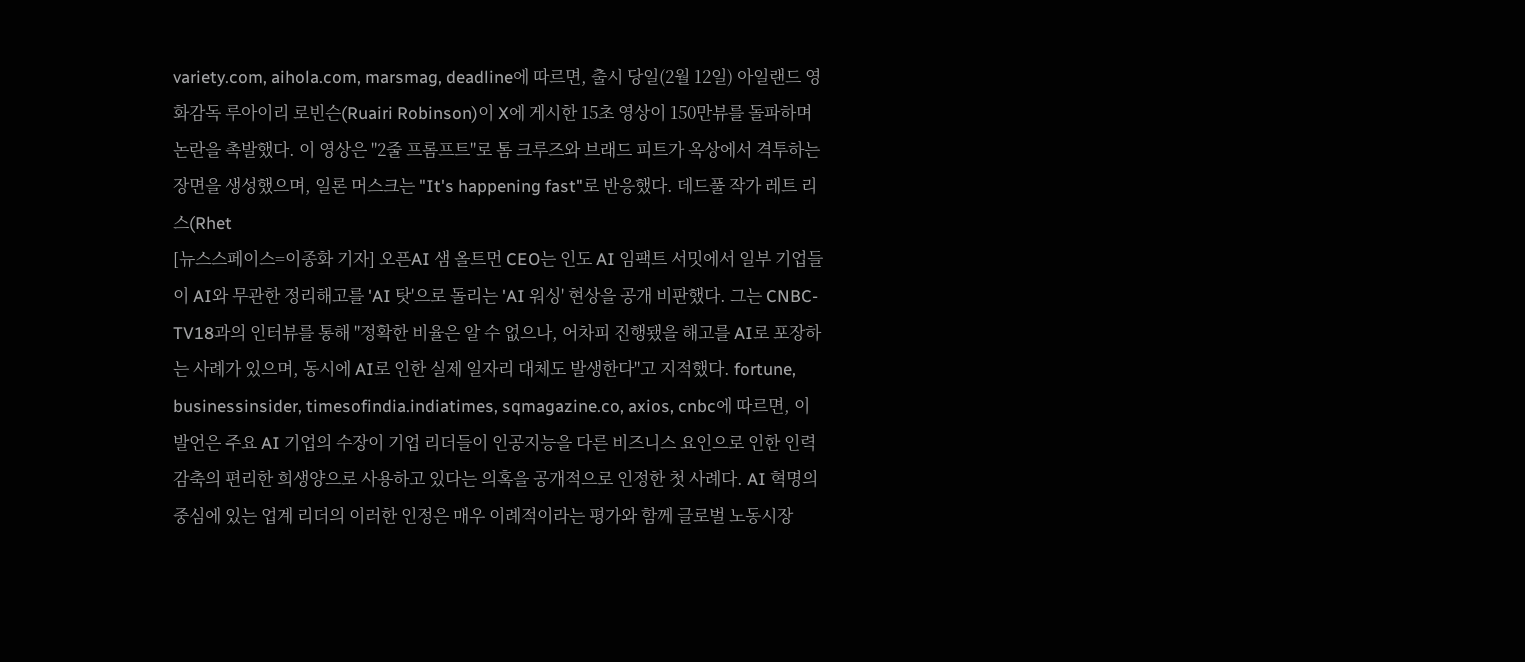variety.com, aihola.com, marsmag, deadline에 따르면, 출시 당일(2월 12일) 아일랜드 영화감독 루아이리 로빈슨(Ruairi Robinson)이 X에 게시한 15초 영상이 150만뷰를 돌파하며 논란을 촉발했다. 이 영상은 "2줄 프롬프트"로 톰 크루즈와 브래드 피트가 옥상에서 격투하는 장면을 생성했으며, 일론 머스크는 "It's happening fast"로 반응했다. 데드풀 작가 레트 리스(Rhet
[뉴스스페이스=이종화 기자] 오픈AI 샘 올트먼 CEO는 인도 AI 임팩트 서밋에서 일부 기업들이 AI와 무관한 정리해고를 'AI 탓'으로 돌리는 'AI 워싱' 현상을 공개 비판했다. 그는 CNBC-TV18과의 인터뷰를 통해 "정확한 비율은 알 수 없으나, 어차피 진행됐을 해고를 AI로 포장하는 사례가 있으며, 동시에 AI로 인한 실제 일자리 대체도 발생한다"고 지적했다. fortune, businessinsider, timesofindia.indiatimes, sqmagazine.co, axios, cnbc에 따르면, 이 발언은 주요 AI 기업의 수장이 기업 리더들이 인공지능을 다른 비즈니스 요인으로 인한 인력 감축의 편리한 희생양으로 사용하고 있다는 의혹을 공개적으로 인정한 첫 사례다. AI 혁명의 중심에 있는 업계 리더의 이러한 인정은 매우 이례적이라는 평가와 함께 글로벌 노동시장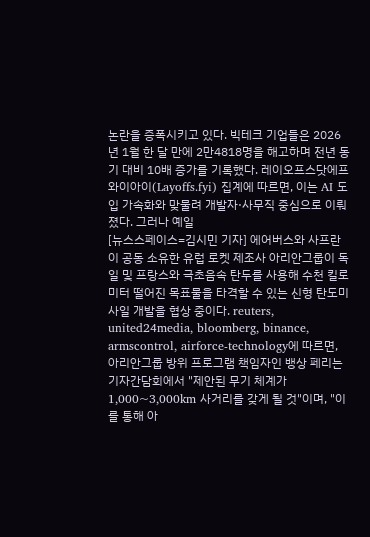논란을 증폭시키고 있다. 빅테크 기업들은 2026년 1월 한 달 만에 2만4818명을 해고하며 전년 동기 대비 10배 증가를 기록했다. 레이오프스닷에프와이아이(Layoffs.fyi) 집계에 따르면, 이는 AI 도입 가속화와 맞물려 개발자·사무직 중심으로 이뤄졌다. 그러나 예일
[뉴스스페이스=김시민 기자] 에어버스와 사프란이 공동 소유한 유럽 로켓 제조사 아리안그룹이 독일 및 프랑스와 극초음속 탄두를 사용해 수천 킬로미터 떨어진 목표물을 타격할 수 있는 신형 탄도미사일 개발을 협상 중이다. reuters, united24media, bloomberg, binance, armscontrol, airforce-technology에 따르면, 아리안그룹 방위 프로그램 책임자인 뱅상 페리는 기자간담회에서 "제안된 무기 체계가 1,000~3,000km 사거리를 갖게 될 것"이며, "이를 통해 아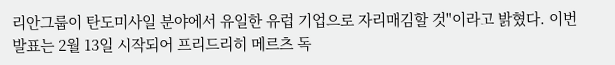리안그룹이 탄도미사일 분야에서 유일한 유럽 기업으로 자리매김할 것"이라고 밝혔다. 이번 발표는 2월 13일 시작되어 프리드리히 메르츠 독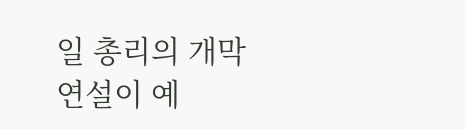일 총리의 개막 연설이 예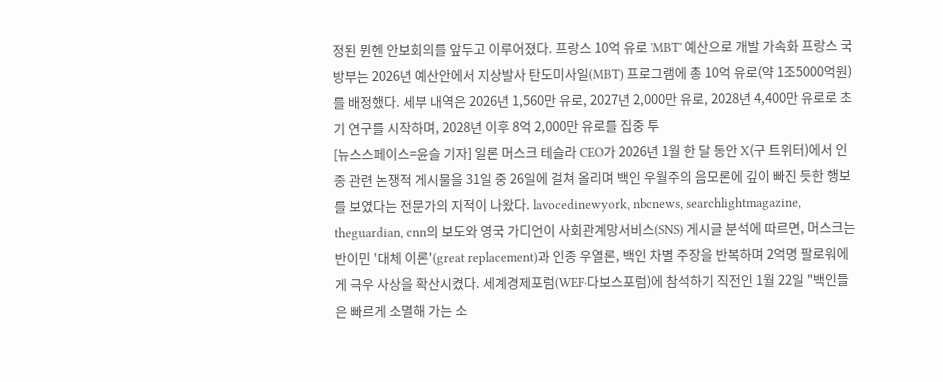정된 뮌헨 안보회의를 앞두고 이루어졌다. 프랑스 10억 유로 'MBT' 예산으로 개발 가속화 프랑스 국방부는 2026년 예산안에서 지상발사 탄도미사일(MBT) 프로그램에 총 10억 유로(약 1조5000억원)를 배정했다. 세부 내역은 2026년 1,560만 유로, 2027년 2,000만 유로, 2028년 4,400만 유로로 초기 연구를 시작하며, 2028년 이후 8억 2,000만 유로를 집중 투
[뉴스스페이스=윤슬 기자] 일론 머스크 테슬라 CEO가 2026년 1월 한 달 동안 X(구 트위터)에서 인종 관련 논쟁적 게시물을 31일 중 26일에 걸쳐 올리며 백인 우월주의 음모론에 깊이 빠진 듯한 행보를 보였다는 전문가의 지적이 나왔다. lavocedinewyork, nbcnews, searchlightmagazine, theguardian, cnn의 보도와 영국 가디언이 사회관계망서비스(SNS) 게시글 분석에 따르면, 머스크는 반이민 '대체 이론'(great replacement)과 인종 우열론, 백인 차별 주장을 반복하며 2억명 팔로워에게 극우 사상을 확산시켰다. 세계경제포럼(WEF·다보스포럼)에 참석하기 직전인 1월 22일 "백인들은 빠르게 소멸해 가는 소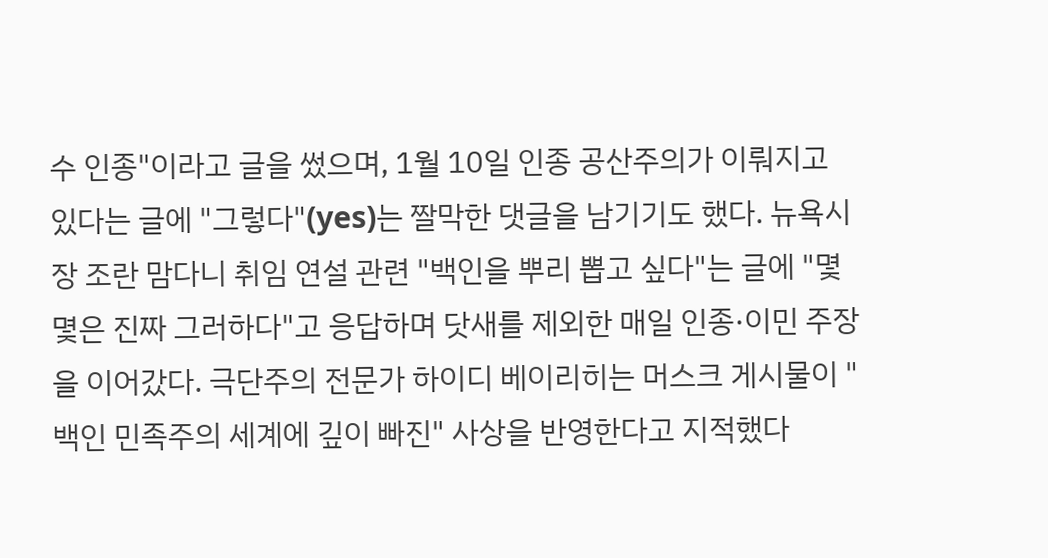수 인종"이라고 글을 썼으며, 1월 10일 인종 공산주의가 이뤄지고 있다는 글에 "그렇다"(yes)는 짤막한 댓글을 남기기도 했다. 뉴욕시장 조란 맘다니 취임 연설 관련 "백인을 뿌리 뽑고 싶다"는 글에 "몇몇은 진짜 그러하다"고 응답하며 닷새를 제외한 매일 인종·이민 주장을 이어갔다. 극단주의 전문가 하이디 베이리히는 머스크 게시물이 "백인 민족주의 세계에 깊이 빠진" 사상을 반영한다고 지적했다